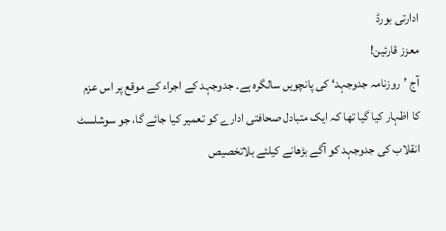ادارتی بورڈ
معزز قارئین!
آج ’روزنامہ جدوجہد‘ کی پانچویں سالگرہ ہے۔ جدوجہد کے اجراء کے موقع پر اس عزم کا اظہار کیا گیا تھا کہ ایک متبادل صحافتی ادارے کو تعمیر کیا جائے گا، جو سوشلسٹ انقلاب کی جدوجہد کو آگے بڑھانے کیلئے بلاتخصیص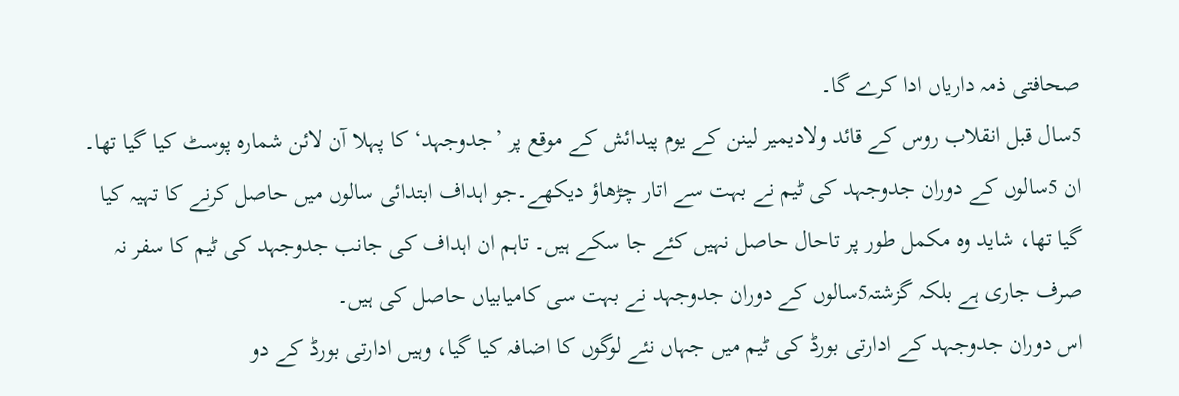صحافتی ذمہ داریاں ادا کرے گا۔
5سال قبل انقلاب روس کے قائد ولادیمیر لینن کے یوم پیدائش کے موقع پر ’جدوجہد‘ کا پہلا آن لائن شمارہ پوسٹ کیا گیا تھا۔ ان 5سالوں کے دوران جدوجہد کی ٹیم نے بہت سے اتار چڑھاؤ دیکھے۔جو اہداف ابتدائی سالوں میں حاصل کرنے کا تہیہ کیا گیا تھا، شاید وہ مکمل طور پر تاحال حاصل نہیں کئے جا سکے ہیں۔ تاہم ان اہداف کی جانب جدوجہد کی ٹیم کا سفر نہ صرف جاری ہے بلکہ گزشتہ5سالوں کے دوران جدوجہد نے بہت سی کامیابیاں حاصل کی ہیں۔
اس دوران جدوجہد کے ادارتی بورڈ کی ٹیم میں جہاں نئے لوگوں کا اضافہ کیا گیا، وہیں ادارتی بورڈ کے دو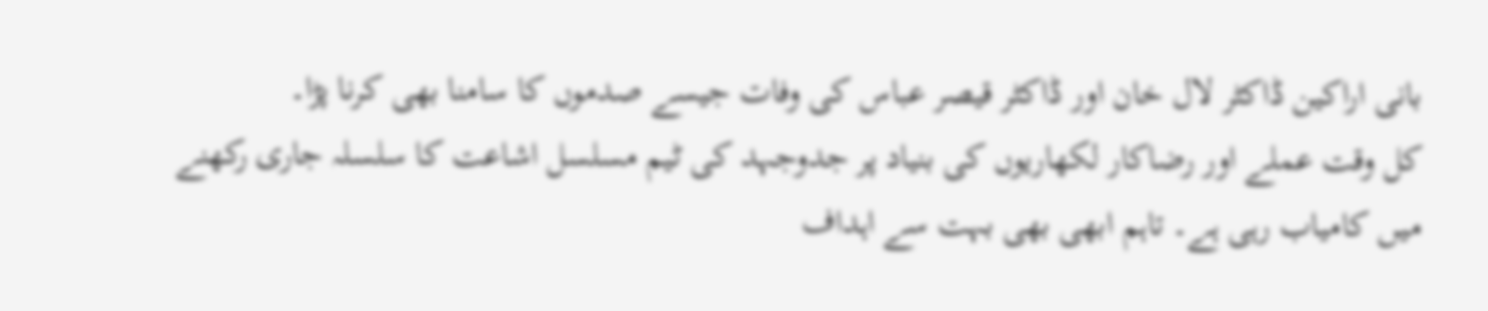بانی اراکین ڈاکٹر لال خان اور ڈاکٹر قیصر عباس کی وفات جیسے صدموں کا سامنا بھی کرنا پڑا۔
کل وقت عملے اور رضاکار لکھاریوں کی بنیاد پر جدوجہد کی ٹیم مسلسل اشاعت کا سلسلہ جاری رکھنے میں کامیاب رہی ہے۔ تاہم ابھی بھی بہت سے اہداف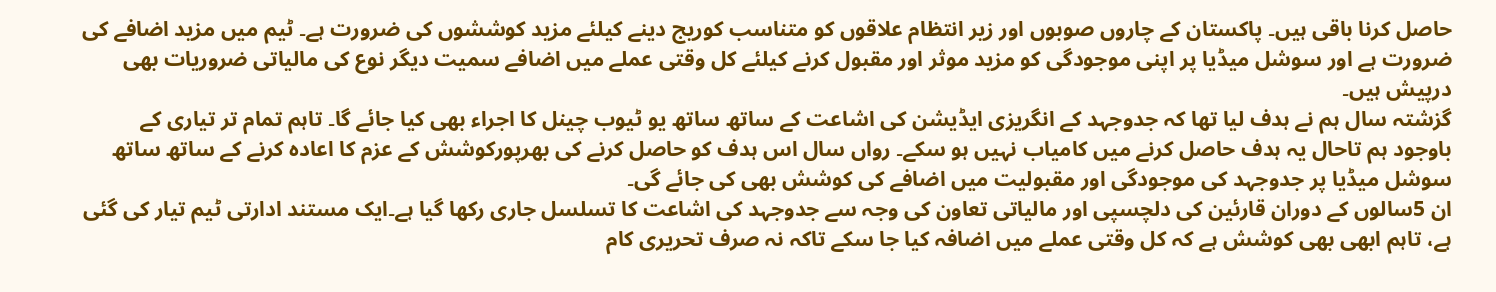حاصل کرنا باقی ہیں۔ پاکستان کے چاروں صوبوں اور زیر انتظام علاقوں کو متناسب کوریج دینے کیلئے مزید کوششوں کی ضرورت ہے۔ ٹیم میں مزید اضافے کی ضرورت ہے اور سوشل میڈیا پر اپنی موجودگی کو مزید موثر اور مقبول کرنے کیلئے کل وقتی عملے میں اضافے سمیت دیگر نوع کی مالیاتی ضروریات بھی درپیش ہیں۔
گزشتہ سال ہم نے ہدف لیا تھا کہ جدوجہد کے انگریزی ایڈیشن کی اشاعت کے ساتھ ساتھ یو ٹیوب چینل کا اجراء بھی کیا جائے گا۔ تاہم تمام تر تیاری کے باوجود ہم تاحال یہ ہدف حاصل کرنے میں کامیاب نہیں ہو سکے۔ رواں سال اس ہدف کو حاصل کرنے کی بھرپورکوشش کے عزم کا اعادہ کرنے کے ساتھ ساتھ سوشل میڈیا پر جدوجہد کی موجودگی اور مقبولیت میں اضافے کی کوشش بھی کی جائے گی۔
ان 5سالوں کے دوران قارئین کی دلچسپی اور مالیاتی تعاون کی وجہ سے جدوجہد کی اشاعت کا تسلسل جاری رکھا گیا ہے۔ایک مستند ادارتی ٹیم تیار کی گئی ہے، تاہم ابھی بھی کوشش ہے کہ کل وقتی عملے میں اضافہ کیا جا سکے تاکہ نہ صرف تحریری کام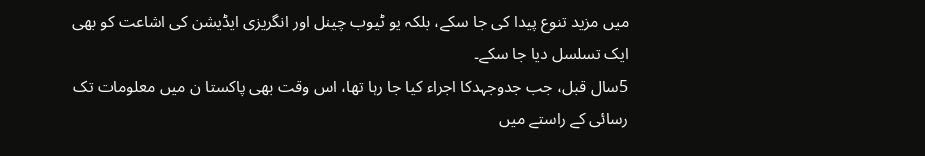میں مزید تنوع پیدا کی جا سکے، بلکہ یو ٹیوب چینل اور انگریزی ایڈیشن کی اشاعت کو بھی ایک تسلسل دیا جا سکے۔
5سال قبل، جب جدوجہدکا اجراء کیا جا رہا تھا، اس وقت بھی پاکستا ن میں معلومات تک رسائی کے راستے میں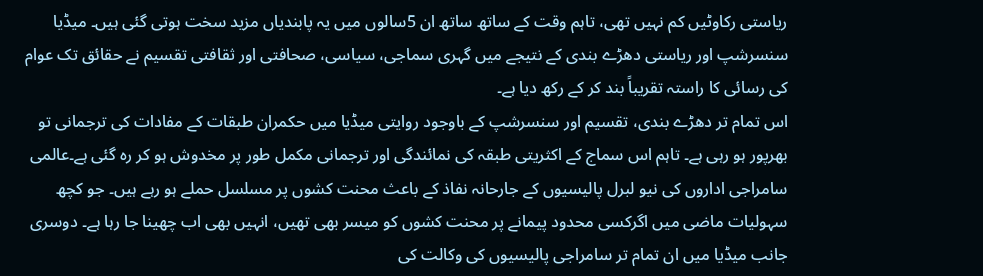ریاستی رکاوٹیں کم نہیں تھی، تاہم وقت کے ساتھ ساتھ ان 5سالوں میں یہ پابندیاں مزید سخت ہوتی گئی ہیں۔ میڈیا سنسرشپ اور ریاستی دھڑے بندی کے نتیجے میں گہری سماجی، سیاسی، صحافتی اور ثقافتی تقسیم نے حقائق تک عوام کی رسائی کا راستہ تقریباً بند کر کے رکھ دیا ہے۔
اس تمام تر دھڑے بندی، تقسیم اور سنسرشپ کے باوجود روایتی میڈیا میں حکمران طبقات کے مفادات کی ترجمانی تو بھرپور ہو رہی ہے۔ تاہم اس سماج کے اکثریتی طبقہ کی نمائندگی اور ترجمانی مکمل طور پر مخدوش ہو کر رہ گئی ہے۔عالمی سامراجی اداروں کی نیو لبرل پالیسیوں کے جارحانہ نفاذ کے باعث محنت کشوں پر مسلسل حملے ہو رہے ہیں۔ جو کچھ سہولیات ماضی میں اگرکسی محدود پیمانے پر محنت کشوں کو میسر بھی تھیں، انہیں بھی اب چھینا جا رہا ہے۔ دوسری جانب میڈیا میں ان تمام تر سامراجی پالیسیوں کی وکالت کی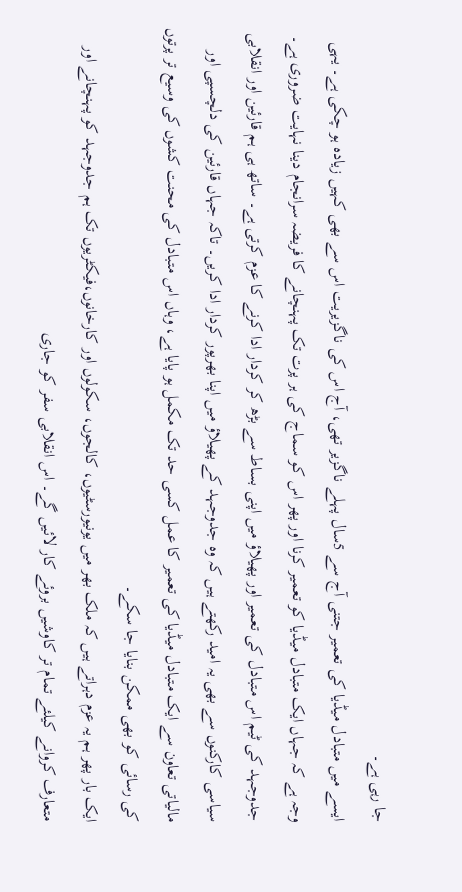جا رہی ہے۔
ایسے میں متبادل میڈیا کی تعمیر جتنی آج سے 5سال پہلے ناگزیر تھی، آج اس کی ناگزیریت اس سے بھی کہیں زیادہ ہو چکی ہے۔ یہی وجہ ہے کہ جہاں ایک متبادل میڈیا کو تعمیر کرنا اور پھر اس کو سماج کی ہر پرت تک پہنچانے کا فریضہ سرانجام دینا نہایت ضروری ہے۔
جدوجہد کی ٹیم اس متبادل کی تعمیر اور پھیلاؤ میں اپنی بساط سے بڑھ کر کردار ادا کرنے کا عزم کرتی ہے۔ ساتھ ہی ہم قارئین اور انقلابی سیاسی کارکنوں سے بھی یہ امید رکھتے ہیں کہ وہ جدوجہد کے پھیلاؤ میں اپنا بھرپور کردار ادا کریں۔ تاکہ جہاں قارئین کی دلچسپی اور مالیاتی تعاون سے ایک متبادل میڈیا کی تعمیر کا عمل کسی حد تک مکمل ہو پایا ہے، وہاں اس متبادل کی محنت کشوں کی وسیع تر پرتوں کی رسائی کو بھی ممکن بنایا جا سکے۔
ایک بار پھر ہم یہ عزم دہراتے ہیں کہ ملک بھر میں یونیورسٹیوں، کالجوں، سکولوں اور کارخانوں،فیکٹریوں تک ہم جدوجہد کو پہنچانے اور متعارف کروانے کیلئے تمام تر کاوشیں بروئے کار لائیں گے۔ اس انقلابی سفر کو جاری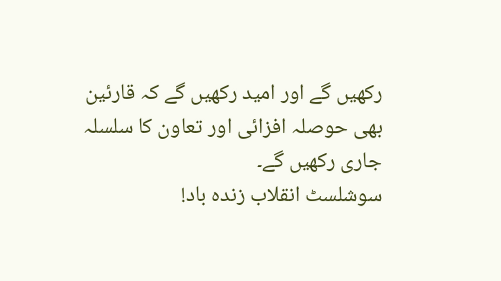رکھیں گے اور امید رکھیں گے کہ قارئین بھی حوصلہ افزائی اور تعاون کا سلسلہ جاری رکھیں گے۔
سوشلسٹ انقلاب زندہ باد!